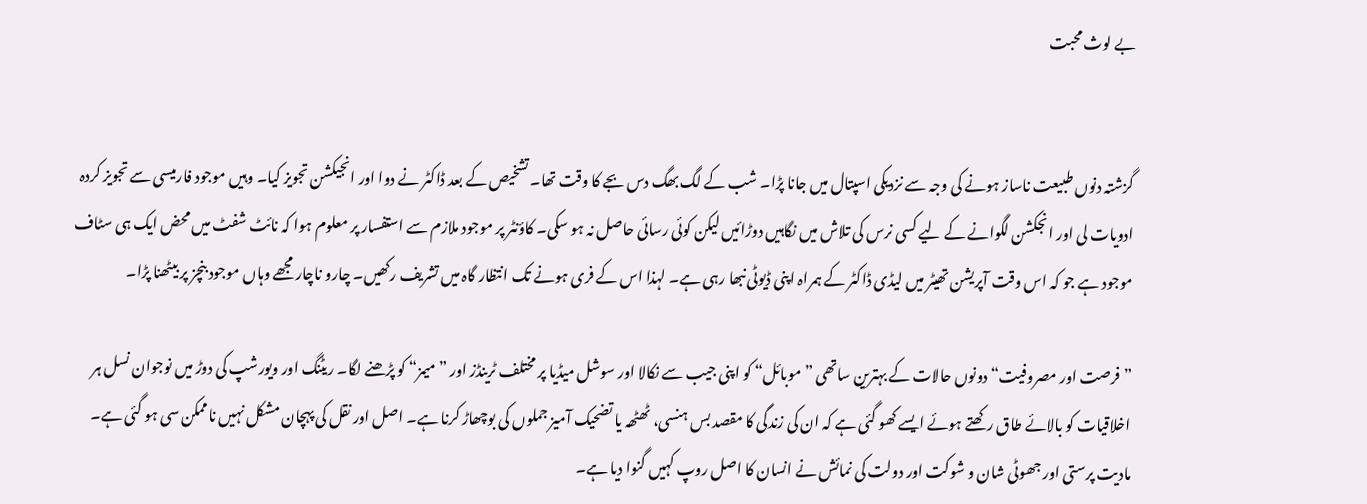بے لوث محبت


گزشتہ دنوں طبیعت ناساز ہونے کی وجہ سے نزدیکی اسپتال میں جانا پڑا۔ شب کے لگ بھگ دس بجے کا وقت تھا۔ تشخیص کے بعد ڈاکٹر نے دوا اور انجیکشن تجویز کیا۔ وہیں موجود فارمیسی سے تجویز کردہ ادویات لی اور انجکشن لگوانے کے لیے کسی نرس کی تلاش میں نگاہیں دوڑائیں لیکن کوئی رسائی حاصل نہ ہو سکی۔ کاؤنٹر پر موجود ملازم سے استفسار پر معلوم ہوا کہ نائٹ شفٹ میں محض ایک ہی سٹاف موجود ہے جو کہ اس وقت آپریشن تھیٹر میں لیڈی ڈاکٹر کے ہمراہ اپنی ڈیوٹی نبھا رہی ہے۔ لہذا اس کے فری ہونے تک انتظار گاہ میں تشریف رکھیں۔ چارو ناچار مجھے وہاں موجود بنچز پر بیٹھنا پڑا۔

”فرصت اور مصروفیت“ دونوں حالات کے بہترین ساتھی ”موبائل“ کو اپنی جیب سے نکالا اور سوشل میڈیا پر مختلف ٹرینڈز اور ”میمز“ کو پڑھنے لگا۔ ریٹنگ اور ویورشپ کی دوڑ میں نوجوان نسل ہر اخلاقیات کو بالائے طاق رکھتے ہوئے ایسے کھو گئی ہے کہ ان کی زندگی کا مقصد بس ہنسی، ٹھٹھہ یا تضحیک آمیز جملوں کی بوچھاڑ کرنا ہے۔ اصل اور نقل کی پہچان مشکل نہیں ناممکن سی ہو گئی ہے۔ مادیت پرستی اور جھوٹی شان و شوکت اور دولت کی نمائش نے انسان کا اصل روپ کہیں گنوا دیا ہے۔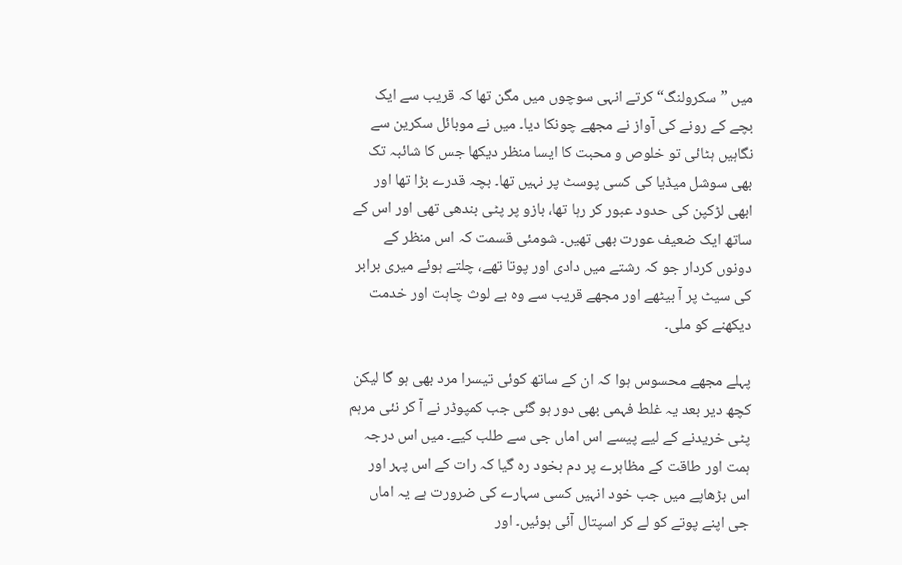میں ”سکرولنگ“ کرتے انہی سوچوں میں مگن تھا کہ قریب سے ایک بچے کے رونے کی آواز نے مجھے چونکا دیا۔ میں نے موبائل سکرین سے نگاہیں ہٹائی تو خلوص و محبت کا ایسا منظر دیکھا جس کا شائبہ تک بھی سوشل میڈیا کی کسی پوسٹ پر نہیں تھا۔ بچہ قدرے بڑا تھا اور ابھی لڑکپن کی حدود عبور کر رہا تھا، بازو پر پٹی بندھی تھی اور اس کے ساتھ ایک ضعیف عورت بھی تھیں۔ شومئی قسمت کہ اس منظر کے دونوں کردار جو کہ رشتے میں دادی اور پوتا تھے، چلتے ہوئے میری برابر کی سیٹ پر آ بیٹھے اور مجھے قریب سے وہ بے لوث چاہت اور خدمت دیکھنے کو ملی۔

پہلے مجھے محسوس ہوا کہ ان کے ساتھ کوئی تیسرا مرد بھی ہو گا لیکن کچھ دیر بعد یہ غلط فہمی بھی دور ہو گئی جب کمپوڈر نے آ کر نئی مرہم پٹی خریدنے کے لیے پیسے اس اماں جی سے طلب کیے۔ میں اس درجہ ہمت اور طاقت کے مظاہرے پر دم بخود رہ گیا کہ رات کے اس پہر اور اس بڑھاپے میں جب خود انہیں کسی سہارے کی ضرورت ہے یہ اماں جی اپنے پوتے کو لے کر اسپتال آئی ہوئیں۔ اور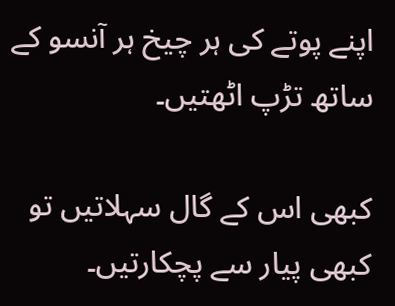اپنے پوتے کی ہر چیخ ہر آنسو کے ساتھ تڑپ اٹھتیں۔

کبھی اس کے گال سہلاتیں تو کبھی پیار سے پچکارتیں۔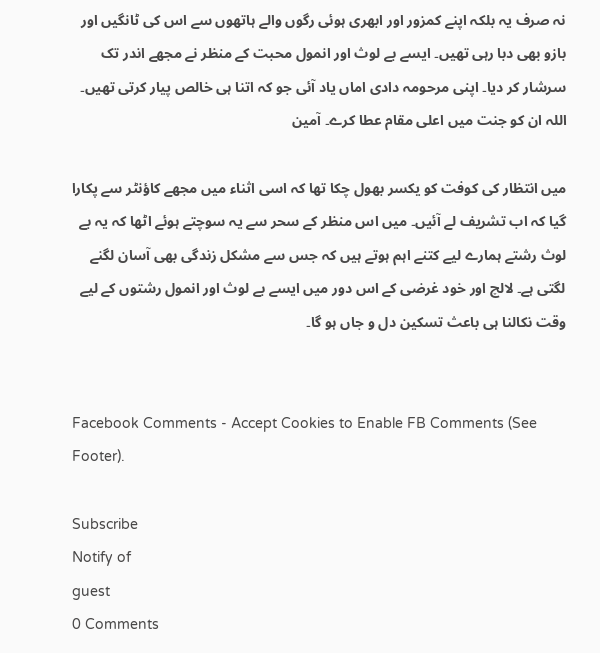نہ صرف یہ بلکہ اپنے کمزور اور ابھری ہوئی رگوں والے ہاتھوں سے اس کی ٹانگیں اور بازو بھی دبا رہی تھیں۔ ایسے بے لوث اور انمول محبت کے منظر نے مجھے اندر تک سرشار کر دیا۔ اپنی مرحومہ دادی اماں یاد آئی جو کہ اتنا ہی خالص پیار کرتی تھیں۔ اللہ ان کو جنت میں اعلی مقام عطا کرے۔ آمین

میں انتظار کی کوفت کو یکسر بھول چکا تھا کہ اسی اثناء میں مجھے کاؤنٹر سے پکارا گیا کہ اب تشریف لے آئیں۔ میں اس منظر کے سحر سے یہ سوچتے ہوئے اٹھا کہ یہ بے لوث رشتے ہمارے لیے کتنے اہم ہوتے ہیں کہ جس سے مشکل زندگی بھی آسان لگنے لگتی ہے۔ لالچ اور خود غرضی کے اس دور میں ایسے بے لوث اور انمول رشتوں کے لیے وقت نکالنا ہی باعث تسکین دل و جاں ہو گا۔


Facebook Comments - Accept Cookies to Enable FB Comments (See Footer).

Subscribe
Notify of
guest
0 Comments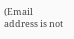(Email address is not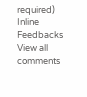required)
Inline Feedbacks
View all comments